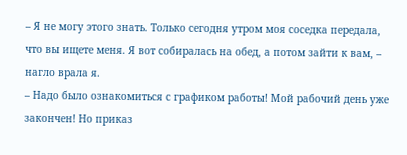– Я не могу этого знать. Только сегодня утром моя соседка передала, что вы ищете меня. Я вот собиралась на обед, а потом зайти к вам, – нагло врала я.
– Надо было ознакомиться с графиком работы! Мой рабочий день уже закончен! Но приказ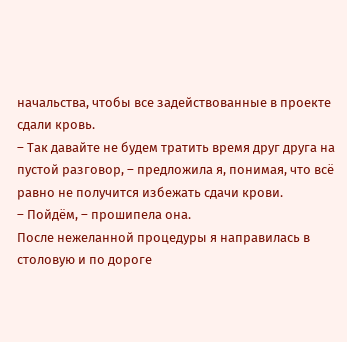начальства, чтобы все задействованные в проекте сдали кровь.
– Так давайте не будем тратить время друг друга на пустой разговор, – предложила я, понимая, что всё равно не получится избежать сдачи крови.
– Пойдём, – прошипела она.
После нежеланной процедуры я направилась в столовую и по дороге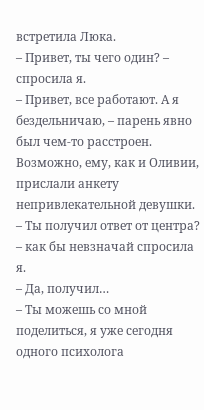встретила Люка.
– Привет, ты чего один? – спросила я.
– Привет, все работают. А я бездельничаю, – парень явно был чем-то расстроен. Возможно, ему, как и Оливии, прислали анкету непривлекательной девушки.
– Ты получил ответ от центра? – как бы невзначай спросила я.
– Да, получил…
– Ты можешь со мной поделиться, я уже сегодня одного психолога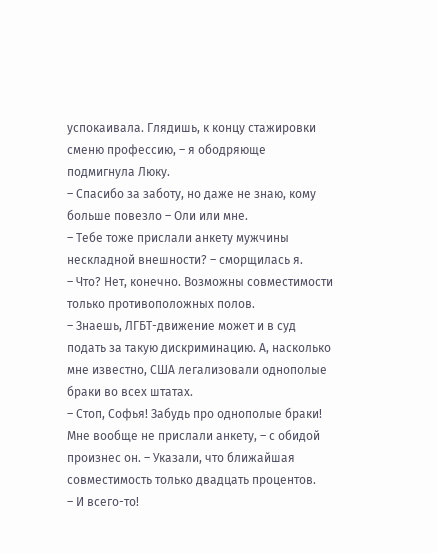успокаивала. Глядишь, к концу стажировки сменю профессию, – я ободряюще подмигнула Люку.
– Спасибо за заботу, но даже не знаю, кому больше повезло – Оли или мне.
– Тебе тоже прислали анкету мужчины нескладной внешности? – сморщилась я.
– Что? Нет, конечно. Возможны совместимости только противоположных полов.
– Знаешь, ЛГБТ-движение может и в суд подать за такую дискриминацию. А, насколько мне известно, США легализовали однополые браки во всех штатах.
– Стоп, Софья! Забудь про однополые браки! Мне вообще не прислали анкету, – с обидой произнес он. – Указали, что ближайшая совместимость только двадцать процентов.
– И всего-то!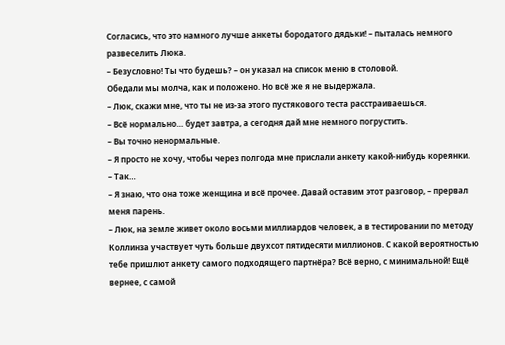Согласись, что это намного лучше анкеты бородатого дядьки! – пыталась немного развеселить Люка.
– Безусловно! Ты что будешь? – он указал на список меню в столовой.
Обедали мы молча, как и положено. Но всё же я не выдержала.
– Люк, скажи мне, что ты не из-за этого пустякового теста расстраиваешься.
– Всё нормально… будет завтра, а сегодня дай мне немного погрустить.
– Вы точно ненормальные.
– Я просто не хочу, чтобы через полгода мне прислали анкету какой-нибудь кореянки.
– Так…
– Я знаю, что она тоже женщина и всё прочее. Давай оставим этот разговор, – прервал меня парень.
– Люк, на земле живет около восьми миллиардов человек, а в тестировании по методу Коллинза участвует чуть больше двухсот пятидесяти миллионов. С какой вероятностью тебе пришлют анкету самого подходящего партнёра? Всё верно, с минимальной! Ещё вернее, с самой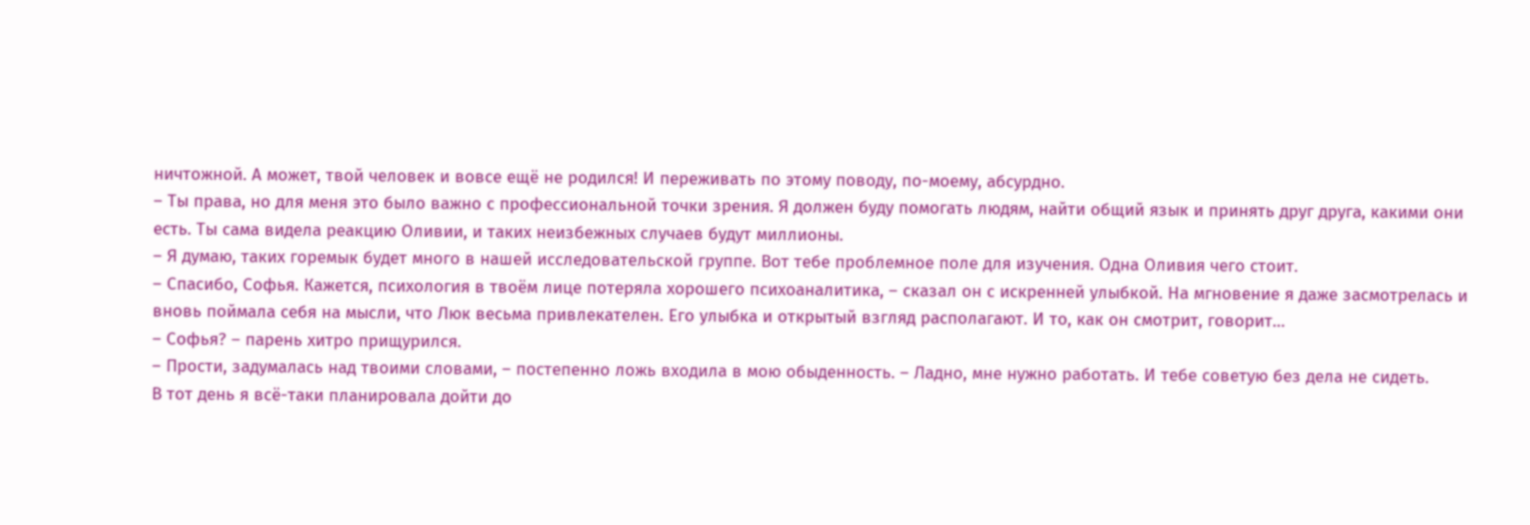ничтожной. А может, твой человек и вовсе ещё не родился! И переживать по этому поводу, по-моему, абсурдно.
– Ты права, но для меня это было важно с профессиональной точки зрения. Я должен буду помогать людям, найти общий язык и принять друг друга, какими они есть. Ты сама видела реакцию Оливии, и таких неизбежных случаев будут миллионы.
– Я думаю, таких горемык будет много в нашей исследовательской группе. Вот тебе проблемное поле для изучения. Одна Оливия чего стоит.
– Спасибо, Софья. Кажется, психология в твоём лице потеряла хорошего психоаналитика, – сказал он с искренней улыбкой. На мгновение я даже засмотрелась и вновь поймала себя на мысли, что Люк весьма привлекателен. Его улыбка и открытый взгляд располагают. И то, как он смотрит, говорит…
– Софья? – парень хитро прищурился.
– Прости, задумалась над твоими словами, – постепенно ложь входила в мою обыденность. – Ладно, мне нужно работать. И тебе советую без дела не сидеть.
В тот день я всё-таки планировала дойти до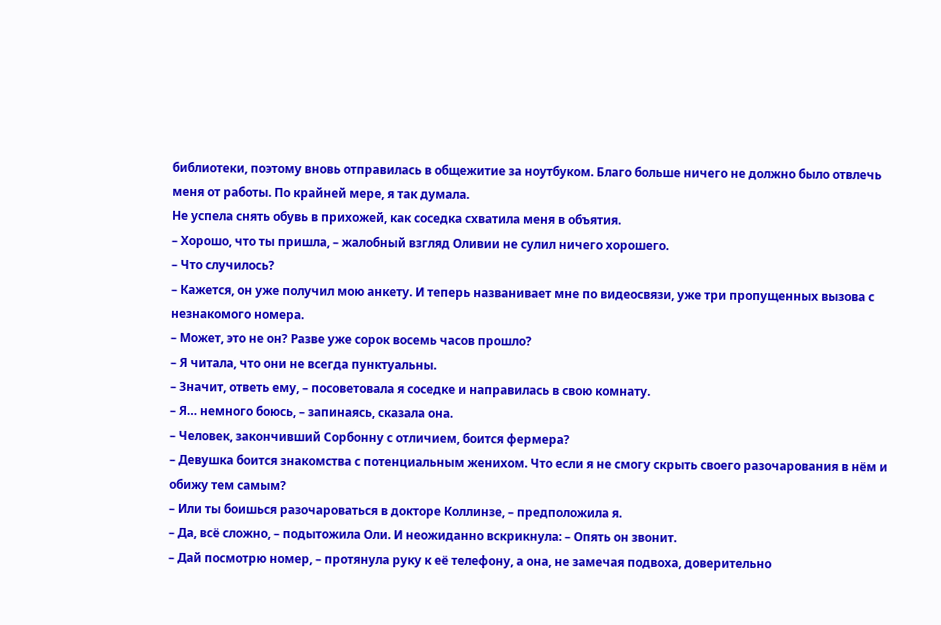библиотеки, поэтому вновь отправилась в общежитие за ноутбуком. Благо больше ничего не должно было отвлечь меня от работы. По крайней мере, я так думала.
Не успела снять обувь в прихожей, как соседка схватила меня в объятия.
– Хорошо, что ты пришла, – жалобный взгляд Оливии не сулил ничего хорошего.
– Что случилось?
– Кажется, он уже получил мою анкету. И теперь названивает мне по видеосвязи, уже три пропущенных вызова с незнакомого номера.
– Может, это не он? Разве уже сорок восемь часов прошло?
– Я читала, что они не всегда пунктуальны.
– Значит, ответь ему, – посоветовала я соседке и направилась в свою комнату.
– Я… немного боюсь, – запинаясь, сказала она.
– Человек, закончивший Сорбонну с отличием, боится фермера?
– Девушка боится знакомства с потенциальным женихом. Что если я не смогу скрыть своего разочарования в нём и обижу тем самым?
– Или ты боишься разочароваться в докторе Коллинзе, – предположила я.
– Да, всё сложно, – подытожила Оли. И неожиданно вскрикнула: – Опять он звонит.
– Дай посмотрю номер, – протянула руку к её телефону, а она, не замечая подвоха, доверительно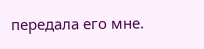передала его мне.